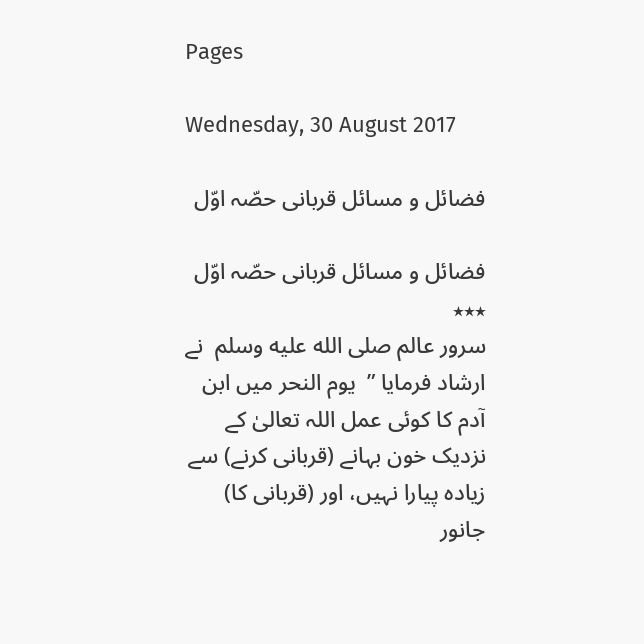Pages

Wednesday, 30 August 2017

فضائل و مسائل قربانی حصّہ اوّل

فضائل و مسائل قربانی حصّہ اوّل
٭٭٭
سرور عالم صلى الله عليه وسلم  نے ارشاد فرمایا ”  یوم النحر میں ابن آدم کا کوئی عمل اللہ تعالیٰ کے نزدیک خون بہانے (قربانی کرنے) سے زیادہ پیارا نہیں، اور (قربانی کا) جانور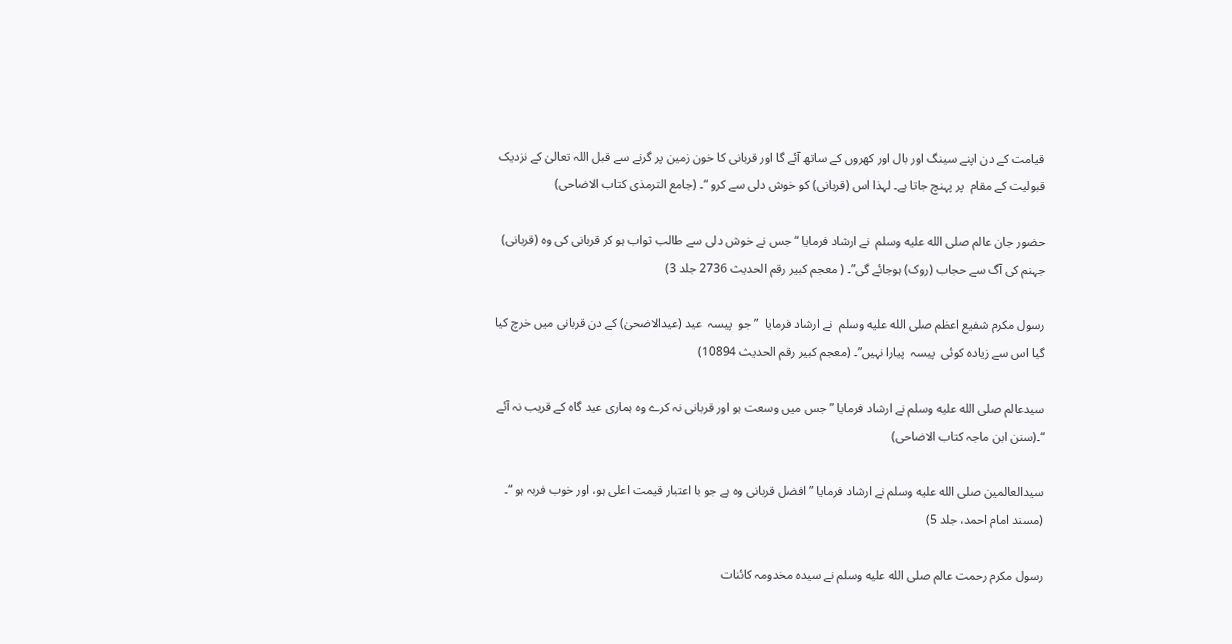قیامت کے دن اپنے سینگ اور بال اور کهروں کے ساتھ آئے گا اور قربانی کا خون زمین پر گرنے سے قبل اللہ تعالیٰ کے نزدیک قبولیت کے مقام  پر پہنچ جاتا ہے۔ لہذا اس (قربانی) کو خوش دلی سے کرو “۔ (جامع الترمذی کتاب الاضاحی)

حضور جان عالم صلى الله عليه وسلم  نے ارشاد فرمایا “جس نے خوش دلی سے طالب ثواب ہو کر قربانی کی وہ (قربانی) جہنم کی آگ سے حجاب (روک) ہوجائے گی”۔ ( معجم کبیر رقم الحدیث 2736 جلد 3)

رسول مکرم شفیع اعظم صلى الله عليه وسلم  نے ارشاد فرمایا  ” جو  پیسہ  عید (عیدالاضحیٰ) کے دن قربانی میں خرچ کیا گیا اس سے زیادہ کوئی  پیسہ  پیارا نہیں”۔ (معجم کبیر رقم الحدیث 10894)

سیدعالم صلى الله عليه وسلم نے ارشاد فرمایا ” جس میں وسعت ہو اور قربانی نہ کرے وہ ہماری عید گاہ کے قریب نہ آئے “۔(سنن ابن ماجہ کتاب الاضاحی)

سیدالعالمین صلى الله عليه وسلم نے ارشاد فرمایا ” افضل قربانی وہ ہے جو با اعتبار قیمت اعلی ہو، اور خوب فربہ ہو “۔ (مسند امام احمد، جلد 5)

رسول مکرم رحمت عالم صلى الله عليه وسلم نے سیدہ مخدومہ کائنات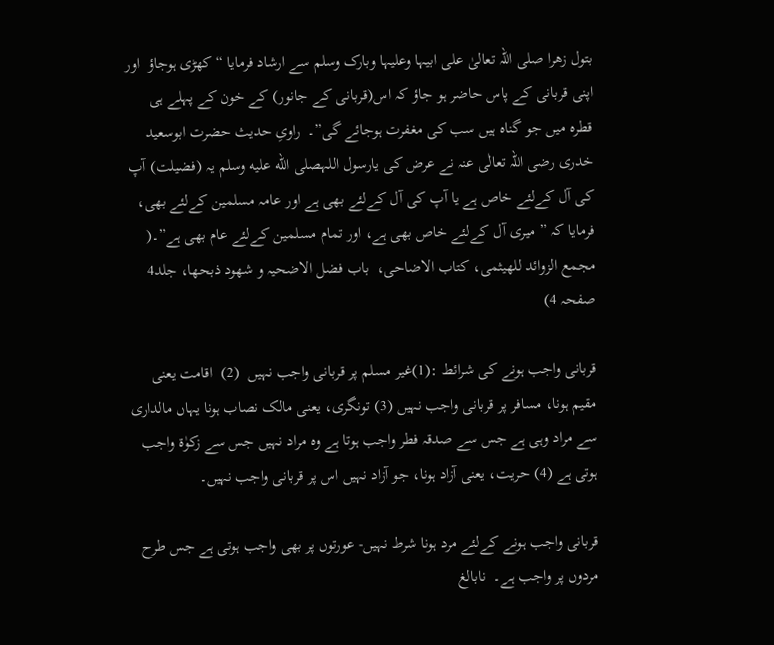بتول زهرا صلی اللہ تعالیٰ علی ابیہا وعلیہا وبارک وسلم سے ارشاد فرمایا “کهڑی ہوجاؤ  اور اپنی قربانی کے پاس حاضر ہو جاؤ کہ اس(قربانی کے جانور) کے خون کے پہلے ہی قطرہ میں جو گناہ ہیں سب کی مغفرت ہوجائے گی”۔  راویِ حدیث حضرت ابوسعید خدری رضی اللہ تعالٰی عنہ نے عرض کی یارسول اللہصلى الله عليه وسلم یہ (فضیلت) آپ کی آل کےلئے خاص ہے یا آپ کی آل کےلئے بهی ہے اور عامہ مسلمین کےلئے بهی، فرمایا کہ ” میری آل کےلئے خاص بهی ہے، اور تمام مسلمین کےلئے عام بهی ہے”۔( مجمع الزوائد للهیثمی، کتاب الاضاحی،  باب فضل الاضحیہ و شهود ذبحها، جلد4 صفحہ 4)

قربانی واجب ہونے کی شرائط :(1)غیر مسلم پر قربانی واجب نہیں  (2)  اقامت یعنی مقیم ہونا، مسافر پر قربانی واجب نہیں (3) تونگری، یعنی مالک نصاب ہونا یہاں مالداری سے مراد وہی ہے جس سے صدقہ فطر واجب ہوتا ہے وہ مراد نہیں جس سے زکوٰۃ واجب ہوتی ہے (4) حریت، یعنی آزاد ہونا، جو آزاد نہیں اس پر قربانی واجب نہیں۔

قربانی واجب ہونے کےلئے مرد ہونا شرط نہیں- عورتوں پر بهی واجب ہوتی ہے جس طرح مردوں پر واجب ہے۔  نابالغ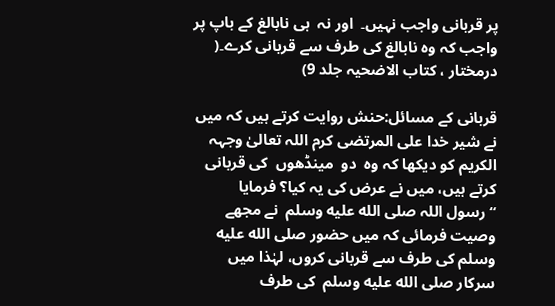پر قربانی واجب نہیں۔  اور نہ  ہی نابالغ کے باپ پر واجب کہ وہ نابالغ کی طرف سے قربانی کرے۔( درمختار ، کتاب الاضحیہ جلد 9)

قربانی کے مسائل:حنش روایت کرتے ہیں کہ میں نے شیر خدا علی المرتضی کرم اللہ تعالیٰ وجہہ الکریم کو دیکها کہ وہ  دو  مینڈهوں  کی قربانی کرتے ہیں، میں نے عرض کی یہ کیا؟ فرمایا   “رسول اللہ صلى الله عليه وسلم  نے مجهے وصیت فرمائی کہ میں حضور صلى الله عليه وسلم کی طرف سے قربانی کروں، لہٰذا میں سرکار صلى الله عليه وسلم  کی طرف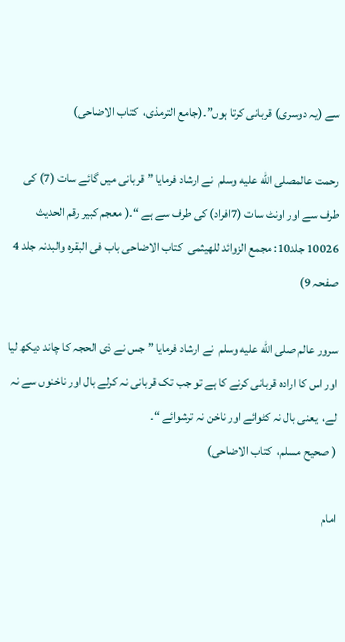سے (یہ دوسری) قربانی کرتا ہوں”۔(جامع الترمذی،  کتاب الاضاحی)

رحمت عالمصلى الله عليه وسلم  نے ارشاد فرمایا ” قربانی میں گائے سات (7) کی طرف سے اور اونٹ سات (7افراد) کی طرف سے ہے “۔( معجم کبیر رقم الحدیث 10026 جلد10: مجمع الزوائد للهیثمی  کتاب الاضاحی باب فی البقرہ والبدنہ جلد 4 صفحہ 9)

سرور عالم صلى الله عليه وسلم  نے ارشاد فرمایا ” جس نے ذی الحجہ کا چاند دیکھ لیا  اور اس کا ارادہ قربانی کرنے کا ہے تو جب تک قربانی نہ کرلے بال اور ناخنوں سے نہ لے،  یعنی بال نہ کٹوائے اور ناخن نہ ترشوائے “۔
( صحیح مسلم،  کتاب الاضاحی)

امام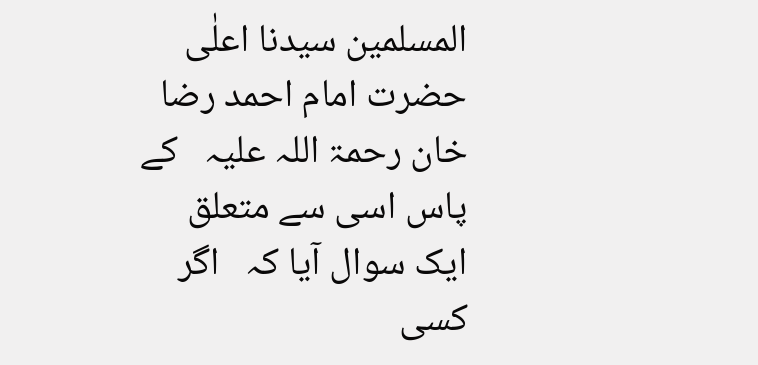المسلمین سیدنا اعلٰی حضرت امام احمد رضا خان رحمۃ اللہ علیہ   کے پاس اسی سے متعلق ایک سوال آیا کہ   اگر کسی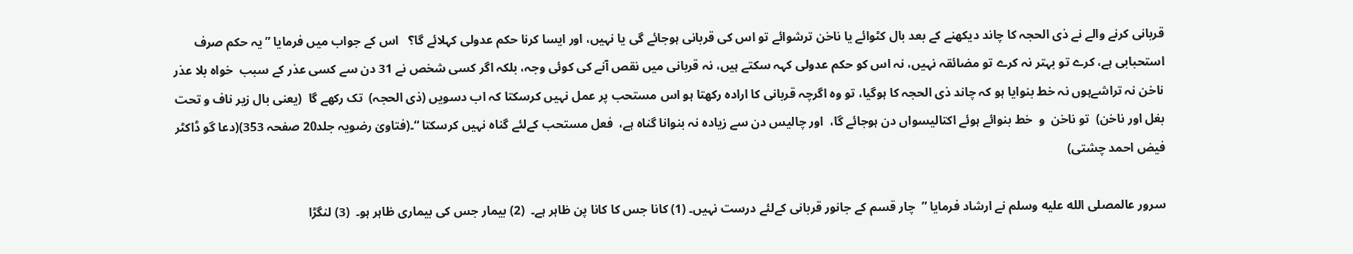قربانی کرنے والے نے ذی الحجہ کا چاند دیکهنے کے بعد بال کٹوائے یا ناخن ترشوائے تو اس کی قربانی ہوجائے گی یا نہیں، اور ایسا کرنا حکم عدولی کہلائے گا؟   اس کے جواب میں فرمایا ” یہ حکم صرف استحبابی ہے، کرے تو بہتر نہ کرے تو مضائقہ نہیں، نہ اس کو حکم عدولی کہہ سکتے ہیں، نہ قربانی میں نقص آنے کی کوئی وجہ، بلکہ اگر کسی شخص نے 31 دن سے کسی عذر کے سبب  خواہ بلا عذر ناخن نہ تراشےہوں نہ خط بنوایا ہو کہ چاند ذی الحجہ کا ہوگیا، تو وہ اگرچہ قربانی کا ارادہ رکهتا ہو اس مستحب پر عمل نہیں کرسکتا کہ اب دسویں (ذی الحجہ)  تک رکهے گا  (یعنی بال زیر ناف و تحت بغل اور ناخن)  تو ناخن  و  خط بنوائے ہوئے اکتالیسواں دن ہوجائے گا،  اور چالیس دن سے زیادہ نہ بنوانا گناہ ہے،  فعل مستحب کےلئے گناہ نہیں کرسکتا “۔(فتاویٰ رضویہ جلد20 صفحہ 353)(دعا گو ڈاکٹر فیض احمد چشتی)

سرور عالمصلى الله عليه وسلم نے ارشاد فرمایا ”  چار قسم کے جانور قربانی کےلئے درست نہیں۔ (1) کانا جس کا کانا پن ظاہر ہے۔  (2) بیمار جس کی بیماری ظاہر ہو۔  (3) لنگڑا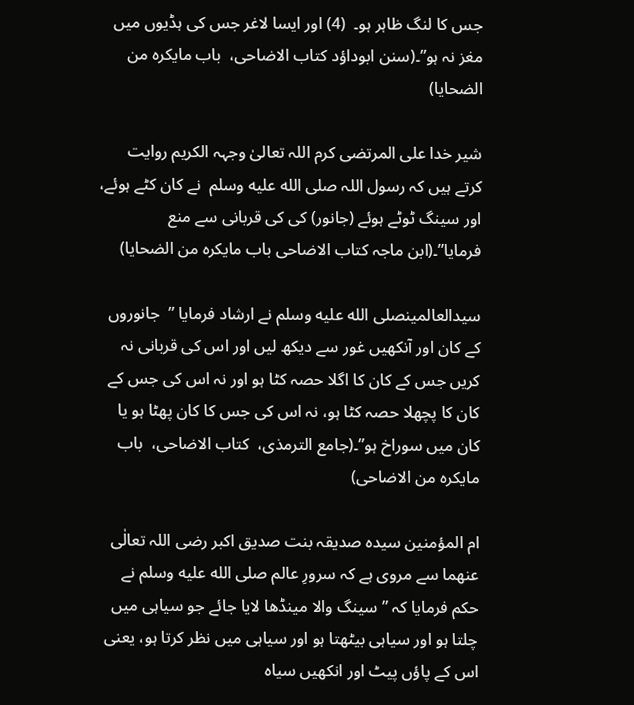جس کا لنگ ظاہر ہو۔  (4) اور ایسا لاغر جس کی ہڈیوں میں مغز نہ ہو”۔(سنن ابوداؤد کتاب الاضاحی،  باب مایکرہ من الضحایا)

شیر خدا علی المرتضی کرم اللہ تعالیٰ وجہہ الکریم روایت کرتے ہیں کہ رسول اللہ صلى الله عليه وسلم  نے کان کٹے ہوئے، اور سینگ ٹوٹے ہوئے (جانور) کی کی قربانی سے منع فرمایا”۔(ابن ماجہ کتاب الاضاحی باب مایکرہ من الضحایا)

سیدالعالمینصلى الله عليه وسلم نے ارشاد فرمایا ”  جانوروں کے کان اور آنکهیں غور سے دیکھ لیں اور اس کی قربانی نہ کریں جس کے کان کا اگلا حصہ کٹا ہو اور نہ اس کی جس کے کان کا پچهلا حصہ کٹا ہو، نہ اس کی جس کا کان پهٹا ہو یا کان میں سوراخ ہو”۔(جامع الترمذی،  کتاب الاضاحی،  باب مایکرہ من الاضاحی)

ام المؤمنین سیدہ صدیقہ بنت صدیق اکبر رضی اللہ تعالٰی عنهما سے مروی ہے کہ سرورِ عالم صلى الله عليه وسلم نے حکم فرمایا کہ ” سینگ والا مینڈها لایا جائے جو سیاہی میں چلتا ہو اور سیاہی بیٹهتا ہو اور سیاہی میں نظر کرتا ہو، یعنی اس کے پاؤں پیٹ اور انکهیں سیاہ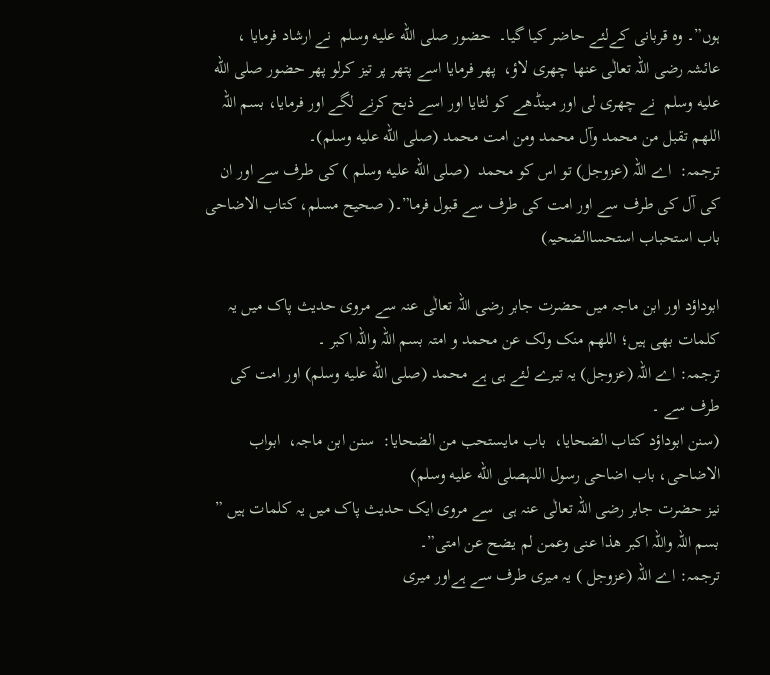ہوں”۔ وہ قربانی کےلئے حاضر کیا گیا۔  حضور صلى الله عليه وسلم  نے ارشاد فرمایا ،   عائشہ رضی اللہ تعالٰی عنها چهری لاؤ،  پهر فرمایا اسے پتهر پر تیز کرلو پهر حضور صلى الله عليه وسلم  نے چهری لی اور مینڈهے کو لٹایا اور اسے ذبح کرنے لگے اور فرمایا، بسم اللہ اللهم تقبل من محمد وآل محمد ومن امت محمد (صلى الله عليه وسلم)۔
ترجمہ:  اے اللہ (عزوجل) تو اس کو محمد  (صلى الله عليه وسلم ) کی طرف سے اور ان کی آل کی طرف سے اور امت کی طرف سے قبول فرما”۔( صحیح مسلم، کتاب الاضاحی باب استحباب استحساالضحیہ)

ابوداؤد اور ابن ماجہ میں حضرت جابر رضی اللہ تعالٰی عنہ سے مروی حدیث پاک میں یہ کلمات بهی ہیں؛ اللھم منک ولک عن محمد و امتہ بسم اللہ واللہ اکبر ۔
ترجمہ: اے اللہ (عزوجل) یہ تیرے لئے ہی ہے محمد (صلى الله عليه وسلم) اور امت کی طرف سے ۔
(سنن ابوداؤد کتاب الضحایا،  باب مایستحب من الضحایا:  سنن ابن ماجہ،  ابواب الاضاحی، باب اضاحی رسول اللہصلى الله عليه وسلم)
نیز حضرت جابر رضی اللہ تعالٰی عنہ ہی  سے مروی ایک حدیث پاک میں یہ کلمات ہیں ” بسم اللہ واللہ اکبر هذا عنی وعمن لم یضح عن امتی”۔
ترجمہ: اے اللہ (عزوجل ) یہ میری طرف سے ہےاور میری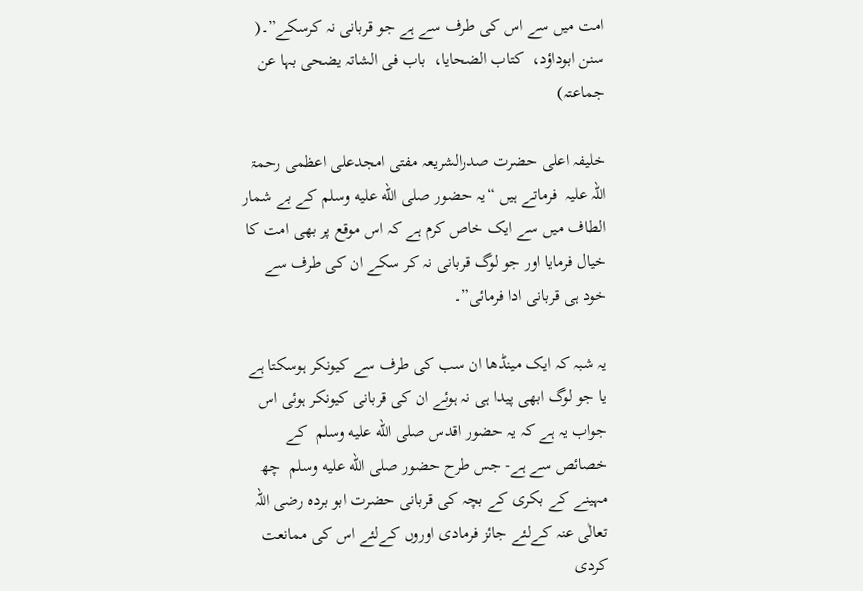امت میں سے اس کی طرف سے ہے جو قربانی نہ کرسکے”۔( سنن ابوداؤد،  کتاب الضحایا،  باب فی الشاتہ یضحی بہا عن جماعتہ)

خلیفہ اعلی حضرت صدرالشریعہ مفتی امجدعلی اعظمی رحمۃ اللہ علیہ  فرماتے ہیں “یہ حضور صلى الله عليه وسلم کے بے شمار الطاف میں سے ایک خاص کرم ہے کہ اس موقع پر بهی امت کا خیال فرمایا اور جو لوگ قربانی نہ کر سکے ان کی طرف سے خود ہی قربانی ادا فرمائی”۔

یہ شبہ کہ ایک مینڈها ان سب کی طرف سے کیونکر ہوسکتا ہے یا جو لوگ ابهی پیدا ہی نہ ہوئے ان کی قربانی کیونکر ہوئی اس جواب یہ ہے کہ یہ حضور اقدس صلى الله عليه وسلم  کے خصائص سے ہے- جس طرح حضور صلى الله عليه وسلم  چھ  مہینے کے بکری کے بچہ کی قربانی حضرت ابو بردہ رضی اللہ تعالٰی عنہ کےلئے جائز فرمادی اوروں کےلئے اس کی ممانعت کردی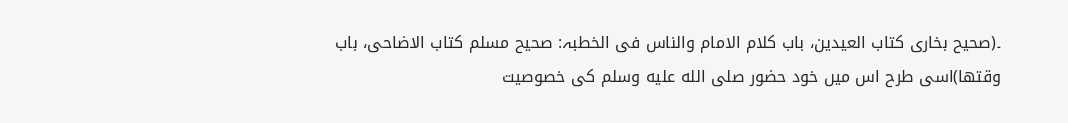۔(صحیح بخاری کتاب العیدین، باب کلام الامام والناس فی الخطبہ: صحیح مسلم کتاب الاضاحی، باب وقتها)اسی طرح اس میں خود حضور صلى الله عليه وسلم کی خصوصیت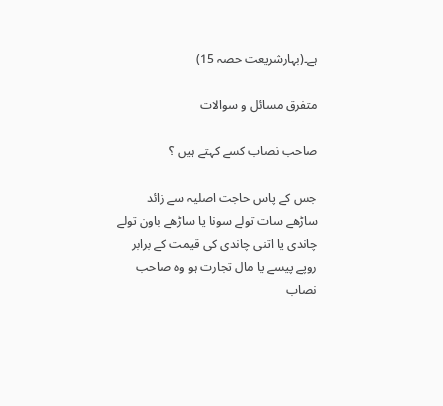ہے۔(بہارشریعت حصہ 15)

متفرق مسائل و سوالات

صاحب نصاب کسے کہتے ہیں ؟

جس کے پاس حاجت اصلیہ سے زائد ساڑهے سات تولے سونا یا ساڑهے باون تولے چاندی یا اتنی چاندی کی قیمت کے برابر روپے پیسے یا مال تجارت ہو وہ صاحب نصاب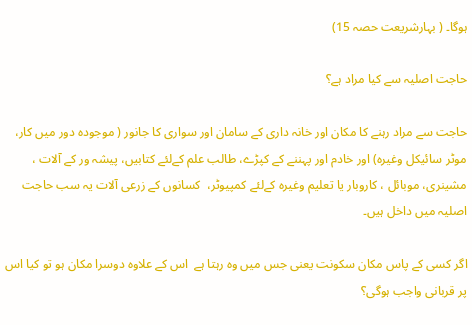ہوگا۔ ( بہارشریعت حصہ 15)

حاجت اصلیہ سے کیا مراد ہے؟

حاجت سے مراد رہنے کا مکان اور خانہ داری کے سامان اور سواری کا جانور ( موجودہ دور میں کار، موٹر سائیکل وغیرہ) اور خادم اور پہننے کے کپڑے، طالب علم کےلئے کتابیں، پیشہ ور کے آلات ، مشینری، موبائل ، کاروبار یا تعلیم وغیرہ کےلئے کمپیوٹر،  کسانوں کے زرعی آلات یہ سب حاجت اصلیہ میں داخل ہیں۔

اگر کسی کے پاس مکان سکونت یعنی جس میں وہ رہتا ہے  اس کے علاوہ دوسرا مکان ہو تو کیا اس پر قربانی واجب ہوگی؟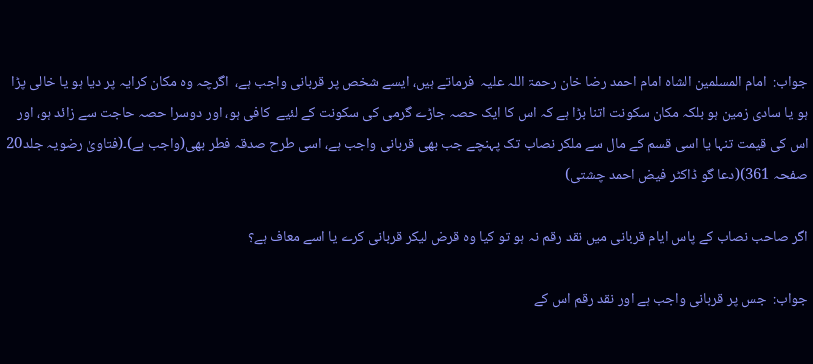جواب:  امام المسلمین الشاہ امام احمد رضا خان رحمۃ اللہ علیہ  فرماتے ہیں، ایسے شخص پر قربانی واجب ہے،  اگرچہ وہ مکان کرایہ پر دیا ہو یا خالی پڑا ہو یا سادی زمین ہو بلکہ مکان سکونت اتنا بڑا ہے کہ اس کا ایک حصہ جاڑے گرمی کی سکونت کے لئیے  کافی ہو، اور دوسرا حصہ حاجت سے زائد ہو، اور اس کی قیمت تنہا یا اسی قسم کے مال سے ملکر نصاب تک پہنچے جب بهی قربانی واجب ہے، اسی طرح صدقہ فطر بهی(واجب ہے)۔(فتاویٰ رضویہ جلد20 صفحہ 361)(دعا گو ڈاکٹر فیض احمد چشتی)

اگر صاحب نصاب کے پاس ایام قربانی میں نقد رقم نہ ہو تو کیا وہ قرض لیکر قربانی کرے یا اسے معاف ہے؟

جواب:  جس پر قربانی واجب ہے اور نقد رقم اس کے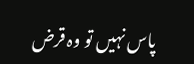پاس نہیں تو وہ قرض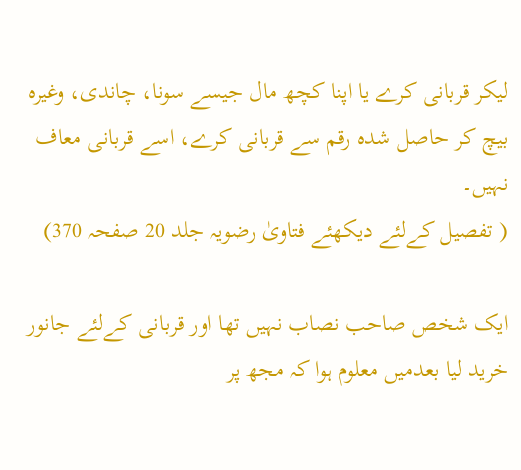لیکر قربانی کرے یا اپنا کچھ مال جیسے سونا، چاندی، وغیرہ بیچ کر حاصل شدہ رقم سے قربانی کرے، اسے قربانی معاف نہیں۔
( تفصیل کےلئے دیکهئے فتاویٰ رضویہ جلد 20 صفحہ 370)

ایک شخص صاحب نصاب نہیں تها اور قربانی کےلئے جانور خرید لیا بعدمیں معلوم ہوا کہ مجھ پر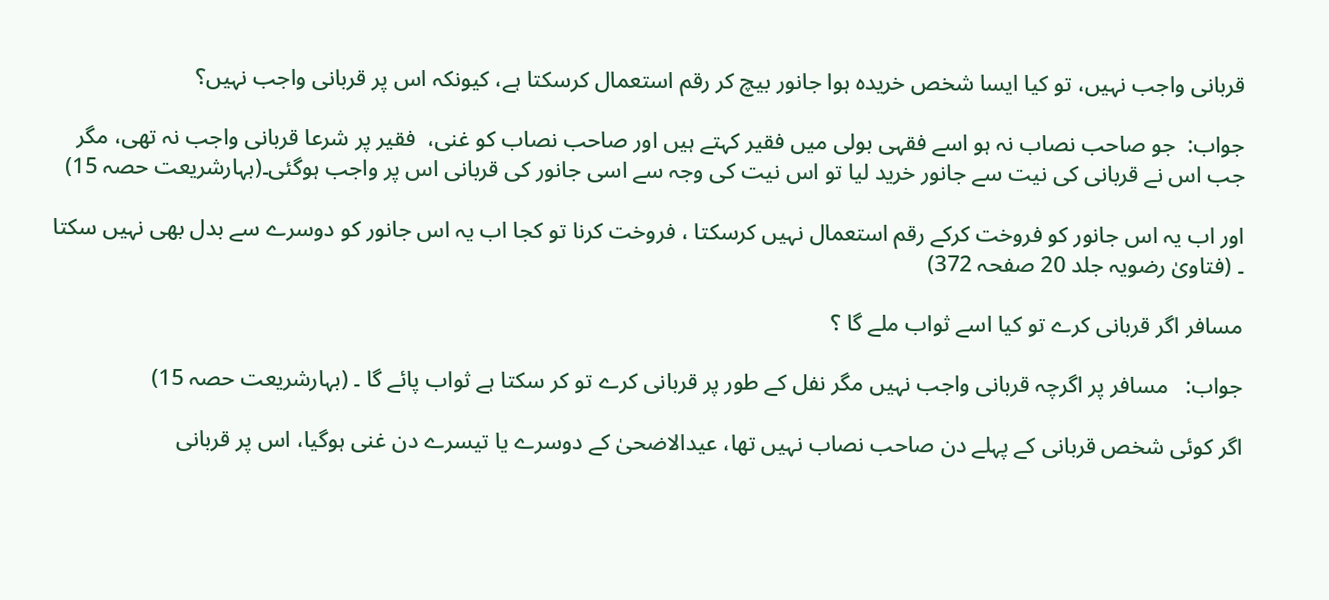قربانی واجب نہیں، تو کیا ایسا شخص خریدہ ہوا جانور بیچ کر رقم استعمال کرسکتا ہے، کیونکہ اس پر قربانی واجب نہیں؟

جواب:  جو صاحب نصاب نہ ہو اسے فقہی بولی میں فقیر کہتے ہیں اور صاحب نصاب کو غنی،  فقیر پر شرعا قربانی واجب نہ تهی، مگر جب اس نے قربانی کی نیت سے جانور خرید لیا تو اس نیت کی وجہ سے اسی جانور کی قربانی اس پر واجب ہوگئی۔(بہارشریعت حصہ 15)

اور اب یہ اس جانور کو فروخت کرکے رقم استعمال نہیں کرسکتا ، فروخت کرنا تو کجا اب یہ اس جانور کو دوسرے سے بدل بهی نہیں سکتا ۔ (فتاویٰ رضویہ جلد 20 صفحہ 372)

مسافر اگر قربانی کرے تو کیا اسے ثواب ملے گا ؟

جواب:   مسافر پر اگرچہ قربانی واجب نہیں مگر نفل کے طور پر قربانی کرے تو کر سکتا ہے ثواب پائے گا ۔ (بہارشریعت حصہ 15)

اگر کوئی شخص قربانی کے پہلے دن صاحب نصاب نہیں تها، عیدالاضحیٰ کے دوسرے یا تیسرے دن غنی ہوگیا، اس پر قربانی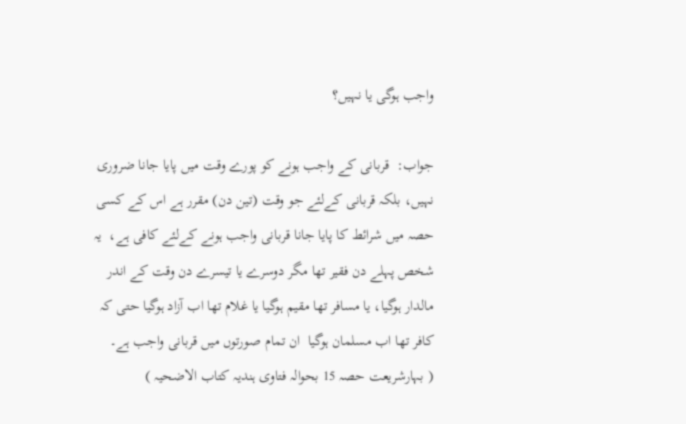واجب ہوگی یا نہیں؟

جواب:  قربانی کے واجب ہونے کو پورے وقت میں پایا جانا ضروری نہیں، بلکہ قربانی کےلئے جو وقت (تین دن) مقرر ہے اس کے کسی حصہ میں شرائط کا پایا جانا قربانی واجب ہونے کےلئے کافی ہے،  یہ شخص پہلے دن فقیر تها مگر دوسرے یا تیسرے دن وقت کے اندر مالدار ہوگیا، یا مسافر تها مقیم ہوگیا یا غلام تها اب آزاد ہوگیا حتی کہ کافر تها اب مسلمان ہوگیا  ان تمام صورتوں میں قربانی واجب ہے۔
( بہارشریعت حصہ 15 بحوالہ فتاوی ہندیہ کتاب الاضحیہ )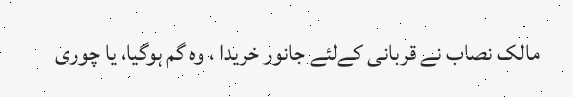مالک نصاب نے قربانی کےلئے جانور خریدا ، وہ گم ہوگیا، یا چوری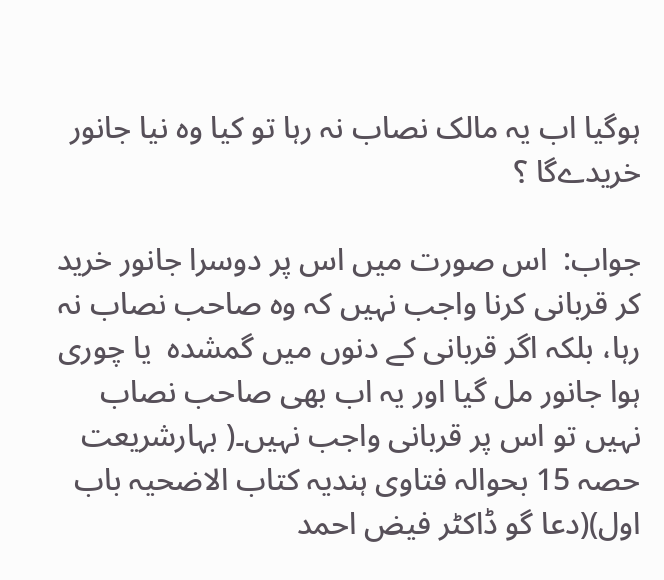ہوگیا اب یہ مالک نصاب نہ رہا تو کیا وہ نیا جانور خریدےگا ؟

جواب:  اس صورت میں اس پر دوسرا جانور خرید کر قربانی کرنا واجب نہیں کہ وہ صاحب نصاب نہ رہا، بلکہ اگر قربانی کے دنوں میں گمشدہ  یا چوری ہوا جانور مل گیا اور یہ اب بهی صاحب نصاب نہیں تو اس پر قربانی واجب نہیں۔( بہارشریعت حصہ 15 بحوالہ فتاوی ہندیہ کتاب الاضحیہ باب اول)(دعا گو ڈاکٹر فیض احمد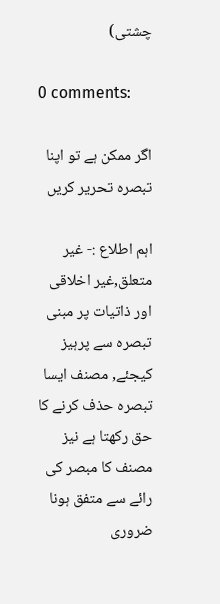چشتی)

0 comments:

اگر ممکن ہے تو اپنا تبصرہ تحریر کریں

اہم اطلاع :- غیر متعلق,غیر اخلاقی اور ذاتیات پر مبنی تبصرہ سے پرہیز کیجئے, مصنف ایسا تبصرہ حذف کرنے کا حق رکھتا ہے نیز مصنف کا مبصر کی رائے سے متفق ہونا ضروری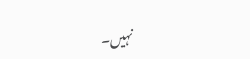نہیں۔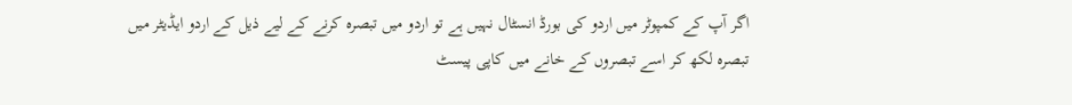اگر آپ کے کمپوٹر میں اردو کی بورڈ انسٹال نہیں ہے تو اردو میں تبصرہ کرنے کے لیے ذیل کے اردو ایڈیٹر میں تبصرہ لکھ کر اسے تبصروں کے خانے میں کاپی پیسٹ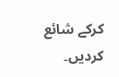کرکے شائع کردیں۔